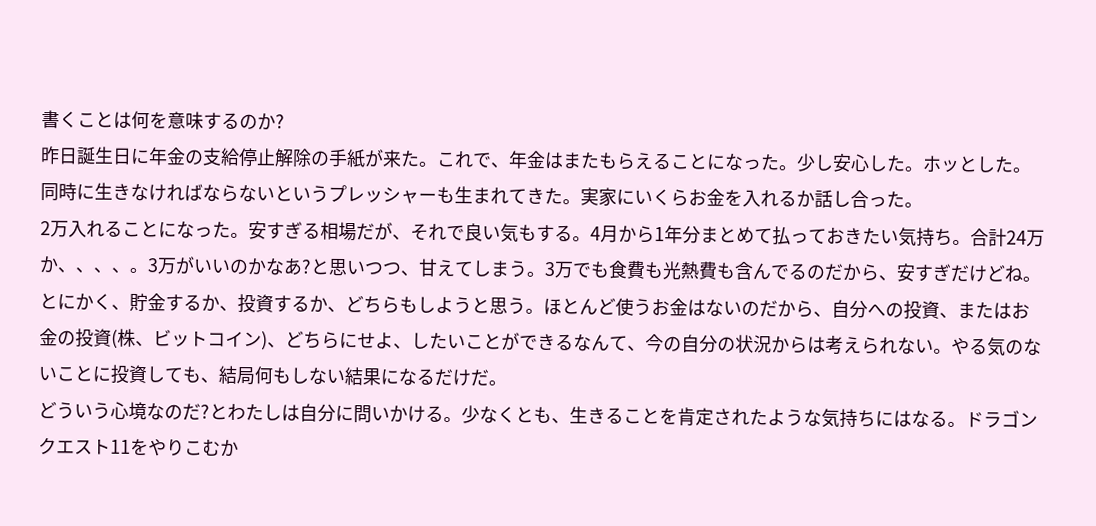書くことは何を意味するのか?
昨日誕生日に年金の支給停止解除の手紙が来た。これで、年金はまたもらえることになった。少し安心した。ホッとした。同時に生きなければならないというプレッシャーも生まれてきた。実家にいくらお金を入れるか話し合った。
2万入れることになった。安すぎる相場だが、それで良い気もする。4月から1年分まとめて払っておきたい気持ち。合計24万か、、、、。3万がいいのかなあ?と思いつつ、甘えてしまう。3万でも食費も光熱費も含んでるのだから、安すぎだけどね。
とにかく、貯金するか、投資するか、どちらもしようと思う。ほとんど使うお金はないのだから、自分への投資、またはお金の投資(株、ビットコイン)、どちらにせよ、したいことができるなんて、今の自分の状況からは考えられない。やる気のないことに投資しても、結局何もしない結果になるだけだ。
どういう心境なのだ?とわたしは自分に問いかける。少なくとも、生きることを肯定されたような気持ちにはなる。ドラゴンクエスト11をやりこむか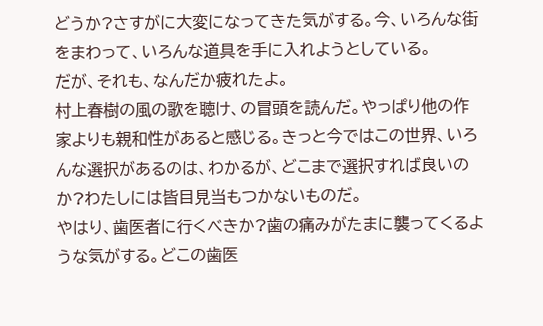どうか?さすがに大変になってきた気がする。今、いろんな街をまわって、いろんな道具を手に入れようとしている。
だが、それも、なんだか疲れたよ。
村上春樹の風の歌を聴け、の冒頭を読んだ。やっぱり他の作家よりも親和性があると感じる。きっと今ではこの世界、いろんな選択があるのは、わかるが、どこまで選択すれば良いのか?わたしには皆目見当もつかないものだ。
やはり、歯医者に行くべきか?歯の痛みがたまに襲ってくるような気がする。どこの歯医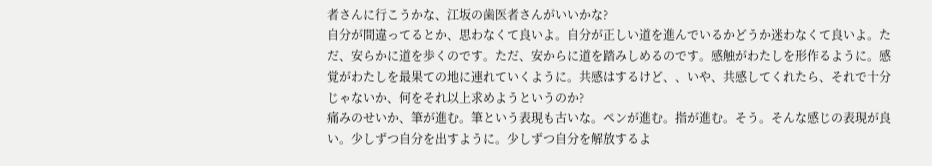者さんに行こうかな、江坂の歯医者さんがいいかな?
自分が間違ってるとか、思わなくて良いよ。自分が正しい道を進んでいるかどうか迷わなくて良いよ。ただ、安らかに道を歩くのです。ただ、安からに道を踏みしめるのです。感触がわたしを形作るように。感覚がわたしを最果ての地に連れていくように。共感はするけど、、いや、共感してくれたら、それで十分じゃないか、何をそれ以上求めようというのか?
痛みのせいか、筆が進む。筆という表現も古いな。ペンが進む。指が進む。そう。そんな感じの表現が良い。少しずつ自分を出すように。少しずつ自分を解放するよ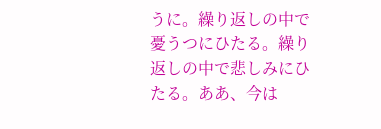うに。繰り返しの中で憂うつにひたる。繰り返しの中で悲しみにひたる。ああ、今は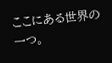ここにある世界の一つ。